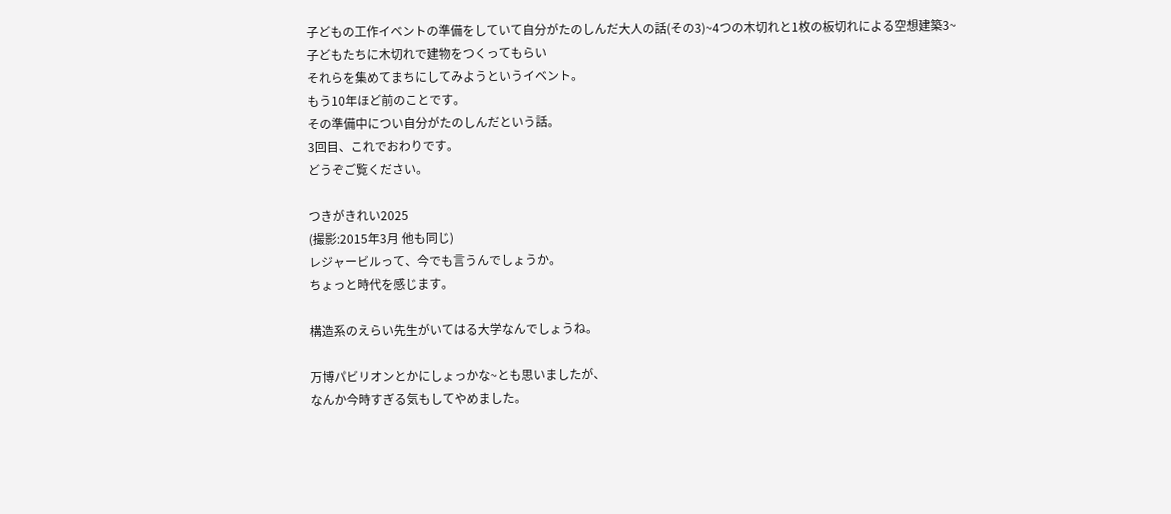子どもの工作イベントの準備をしていて自分がたのしんだ大人の話(その3)~4つの木切れと1枚の板切れによる空想建築3~
子どもたちに木切れで建物をつくってもらい
それらを集めてまちにしてみようというイベント。
もう10年ほど前のことです。
その準備中につい自分がたのしんだという話。
3回目、これでおわりです。
どうぞご覧ください。

つきがきれい2025
(撮影:2015年3月 他も同じ)
レジャービルって、今でも言うんでしょうか。
ちょっと時代を感じます。

構造系のえらい先生がいてはる大学なんでしょうね。

万博パビリオンとかにしょっかな~とも思いましたが、
なんか今時すぎる気もしてやめました。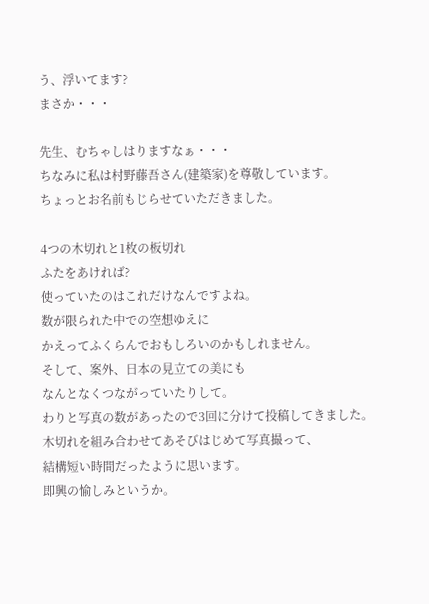う、浮いてます?
まさか・・・

先生、むちゃしはりますなぁ・・・
ちなみに私は村野藤吾さん(建築家)を尊敬しています。
ちょっとお名前もじらせていただきました。

4つの木切れと1枚の板切れ
ふたをあければ?
使っていたのはこれだけなんですよね。
数が限られた中での空想ゆえに
かえってふくらんでおもしろいのかもしれません。
そして、案外、日本の見立ての美にも
なんとなくつながっていたりして。
わりと写真の数があったので3回に分けて投稿してきました。
木切れを組み合わせてあそびはじめて写真撮って、
結構短い時間だったように思います。
即興の愉しみというか。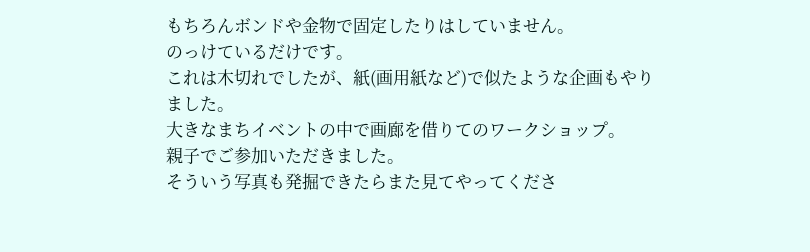もちろんボンドや金物で固定したりはしていません。
のっけているだけです。
これは木切れでしたが、紙(画用紙など)で似たような企画もやりました。
大きなまちイベントの中で画廊を借りてのワークショップ。
親子でご参加いただきました。
そういう写真も発掘できたらまた見てやってくださ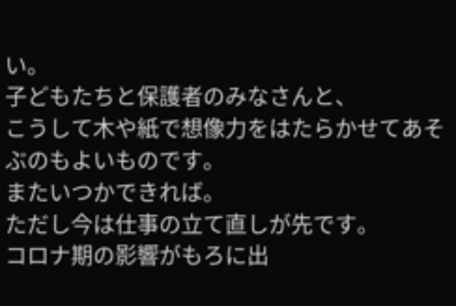い。
子どもたちと保護者のみなさんと、
こうして木や紙で想像力をはたらかせてあそぶのもよいものです。
またいつかできれば。
ただし今は仕事の立て直しが先です。
コロナ期の影響がもろに出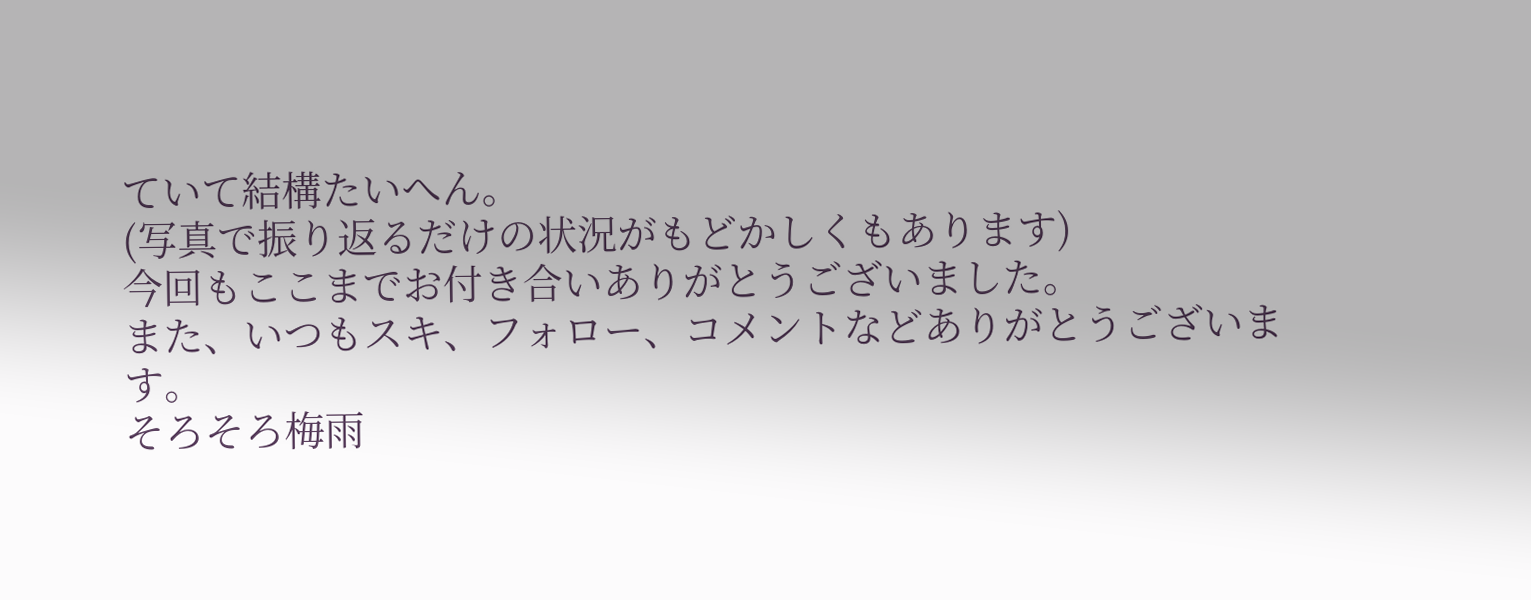ていて結構たいへん。
(写真で振り返るだけの状況がもどかしくもあります)
今回もここまでお付き合いありがとうございました。
また、いつもスキ、フォロー、コメントなどありがとうございます。
そろそろ梅雨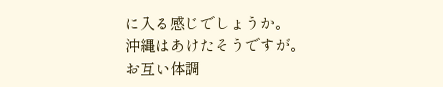に入る感じでしょうか。
沖縄はあけたそうですが。
お互い体調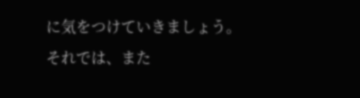に気をつけていきましょう。
それでは、また